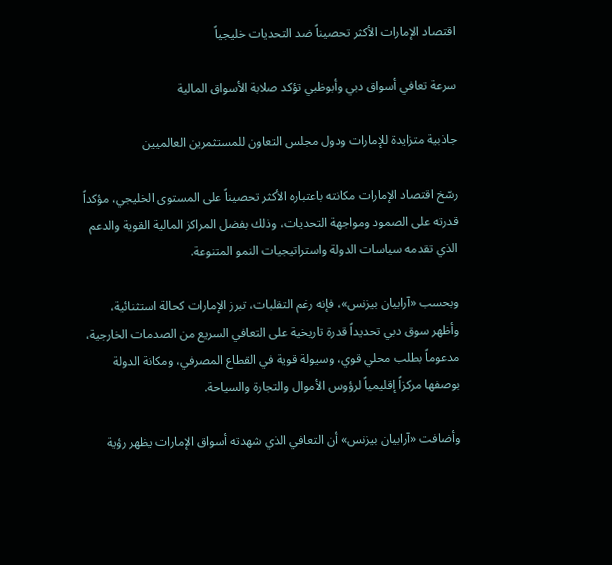اقتصاد الإمارات الأكثر تحصيناً ضد التحديات خليجياً

سرعة تعافي أسواق دبي وأبوظبي تؤكد صلابة الأسواق المالية

جاذبية متزايدة للإمارات ودول مجلس التعاون للمستثمرين العالميين

رسّخ اقتصاد الإمارات مكانته باعتباره الأكثر تحصيناً على المستوى الخليجي، مؤكداً قدرته على الصمود ومواجهة التحديات، وذلك بفضل المراكز المالية القوية والدعم الذي تقدمه سياسات الدولة واستراتيجيات النمو المتنوعة.

وبحسب «آرابيان بيزنس»، فإنه رغم التقلبات، تبرز الإمارات كحالة استثنائية، وأظهر سوق دبي تحديداً قدرة تاريخية على التعافي السريع من الصدمات الخارجية، مدعوماً بطلب محلي قوي، وسيولة قوية في القطاع المصرفي، ومكانة الدولة بوصفها مركزاً إقليمياً لرؤوس الأموال والتجارة والسياحة.

وأضافت «آرابيان بيزنس» أن التعافي الذي شهدته أسواق الإمارات يظهر رؤية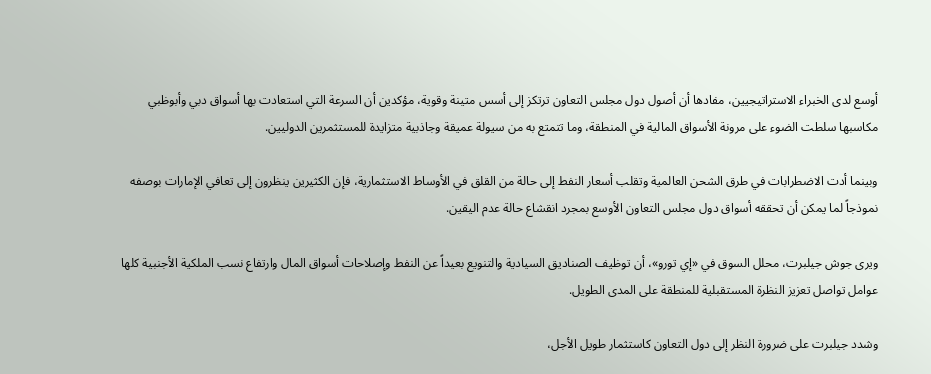أوسع لدى الخبراء الاستراتيجيين، مفادها أن أصول دول مجلس التعاون ترتكز إلى أسس متينة وقوية، مؤكدين أن السرعة التي استعادت بها أسواق دبي وأبوظبي مكاسبها سلطت الضوء على مرونة الأسواق المالية في المنطقة، وما تتمتع به من سيولة عميقة وجاذبية متزايدة للمستثمرين الدوليين.

وبينما أدت الاضطرابات في طرق الشحن العالمية وتقلب أسعار النفط إلى حالة من القلق في الأوساط الاستثمارية، فإن الكثيرين ينظرون إلى تعافي الإمارات بوصفه نموذجاً لما يمكن أن تحققه أسواق دول مجلس التعاون الأوسع بمجرد انقشاع حالة عدم اليقين.

ويرى جوش جيلبرت، محلل السوق في «إي تورو»، أن توظيف الصناديق السيادية والتنويع بعيداً عن النفط وإصلاحات أسواق المال وارتفاع نسب الملكية الأجنبية كلها عوامل تواصل تعزيز النظرة المستقبلية للمنطقة على المدى الطويل.

وشدد جيلبرت على ضرورة النظر إلى دول التعاون كاستثمار طويل الأجل،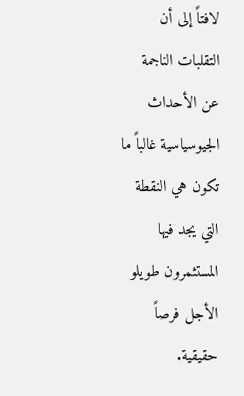لافتاً إلى أن التقلبات الناجمة عن الأحداث الجيوسياسية غالباً ما تكون هي النقطة التي يجد فيها المستثمرون طويلو الأجل فرصاً حقيقية.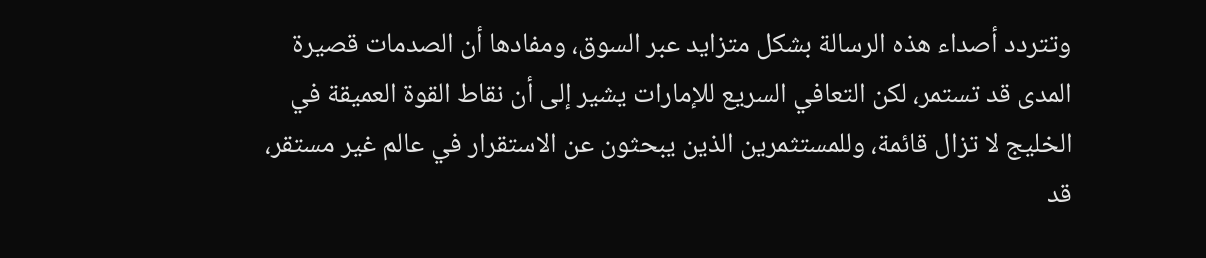وتتردد أصداء هذه الرسالة بشكل متزايد عبر السوق، ومفادها أن الصدمات قصيرة المدى قد تستمر، لكن التعافي السريع للإمارات يشير إلى أن نقاط القوة العميقة في الخليج لا تزال قائمة، وللمستثمرين الذين يبحثون عن الاستقرار في عالم غير مستقر، قد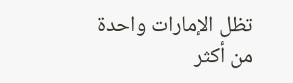تظل الإمارات واحدة من أكثر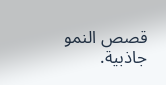قصص النمو جاذبية.